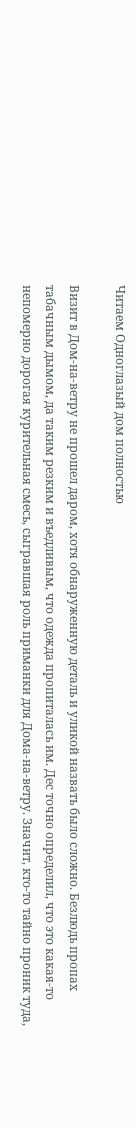Читаем Одноглазый дом полностью

Визит в Дом-на-ветру не прошел даром, хотя обнаруженную деталь и уликой назвать было сложно. Безлюдь пропах табачным дымом, да таким резким и въедливым, что одежда пропиталась им. Дес точно определил, что это какая-то непомерно дорогая курительная смесь, сыгравшая роль приманки для Дома-на-ветру. Значит, кто-то тайно проник туда,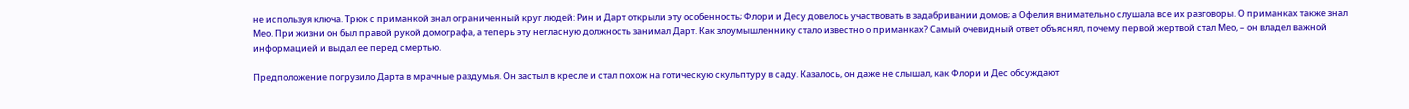не используя ключа. Трюк с приманкой знал ограниченный круг людей: Рин и Дарт открыли эту особенность; Флори и Десу довелось участвовать в задабривании домов; а Офелия внимательно слушала все их разговоры. О приманках также знал Мео. При жизни он был правой рукой домографа, а теперь эту негласную должность занимал Дарт. Как злоумышленнику стало известно о приманках? Самый очевидный ответ объяснял, почему первой жертвой стал Мео, – он владел важной информацией и выдал ее перед смертью.

Предположение погрузило Дарта в мрачные раздумья. Он застыл в кресле и стал похож на готическую скульптуру в саду. Казалось, он даже не слышал, как Флори и Дес обсуждают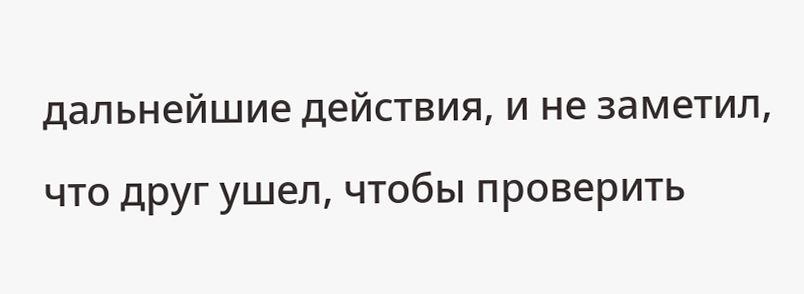дальнейшие действия, и не заметил, что друг ушел, чтобы проверить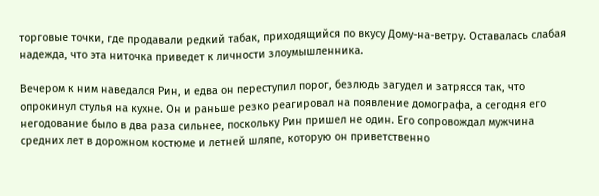торговые точки, где продавали редкий табак, приходящийся по вкусу Дому-на-ветру. Оставалась слабая надежда, что эта ниточка приведет к личности злоумышленника.

Вечером к ним наведался Рин, и едва он переступил порог, безлюдь загудел и затрясся так, что опрокинул стулья на кухне. Он и раньше резко реагировал на появление домографа, а сегодня его негодование было в два раза сильнее, поскольку Рин пришел не один. Его сопровождал мужчина средних лет в дорожном костюме и летней шляпе, которую он приветственно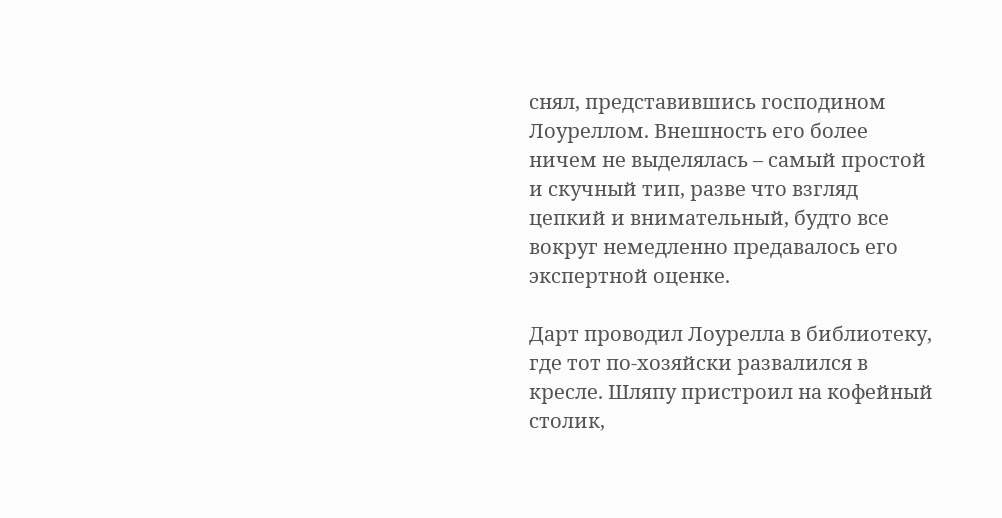снял, представившись господином Лоуреллом. Внешность его более ничем не выделялась – самый простой и скучный тип, разве что взгляд цепкий и внимательный, будто все вокруг немедленно предавалось его экспертной оценке.

Дарт проводил Лоурелла в библиотеку, где тот по-хозяйски развалился в кресле. Шляпу пристроил на кофейный столик,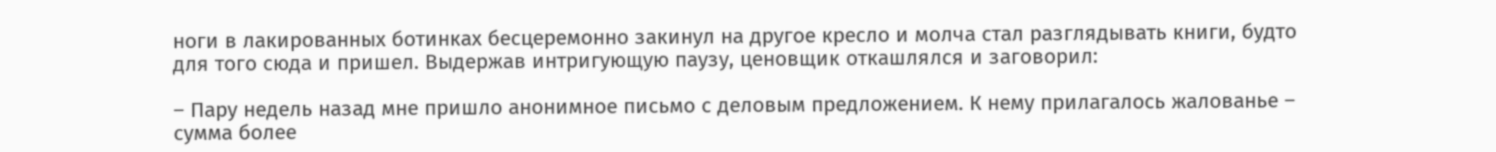ноги в лакированных ботинках бесцеремонно закинул на другое кресло и молча стал разглядывать книги, будто для того сюда и пришел. Выдержав интригующую паузу, ценовщик откашлялся и заговорил:

– Пару недель назад мне пришло анонимное письмо с деловым предложением. К нему прилагалось жалованье – сумма более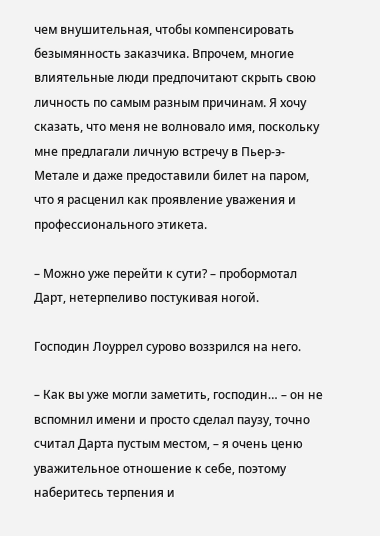чем внушительная, чтобы компенсировать безымянность заказчика. Впрочем, многие влиятельные люди предпочитают скрыть свою личность по самым разным причинам. Я хочу сказать, что меня не волновало имя, поскольку мне предлагали личную встречу в Пьер-э-Метале и даже предоставили билет на паром, что я расценил как проявление уважения и профессионального этикета.

– Можно уже перейти к сути? – пробормотал Дарт, нетерпеливо постукивая ногой.

Господин Лоуррел сурово воззрился на него.

– Как вы уже могли заметить, господин… – он не вспомнил имени и просто сделал паузу, точно считал Дарта пустым местом, – я очень ценю уважительное отношение к себе, поэтому наберитесь терпения и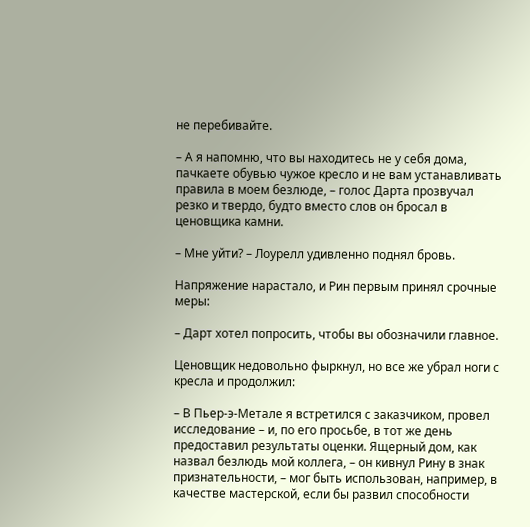не перебивайте.

– А я напомню, что вы находитесь не у себя дома, пачкаете обувью чужое кресло и не вам устанавливать правила в моем безлюде, – голос Дарта прозвучал резко и твердо, будто вместо слов он бросал в ценовщика камни.

– Мне уйти? – Лоурелл удивленно поднял бровь.

Напряжение нарастало, и Рин первым принял срочные меры:

– Дарт хотел попросить, чтобы вы обозначили главное.

Ценовщик недовольно фыркнул, но все же убрал ноги с кресла и продолжил:

– В Пьер-э-Метале я встретился с заказчиком, провел исследование – и, по его просьбе, в тот же день предоставил результаты оценки. Ящерный дом, как назвал безлюдь мой коллега, – он кивнул Рину в знак признательности, – мог быть использован, например, в качестве мастерской, если бы развил способности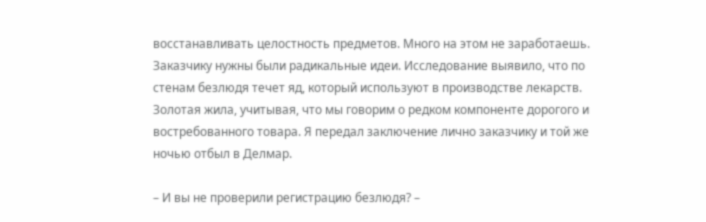восстанавливать целостность предметов. Много на этом не заработаешь. Заказчику нужны были радикальные идеи. Исследование выявило, что по стенам безлюдя течет яд, который используют в производстве лекарств. Золотая жила, учитывая, что мы говорим о редком компоненте дорогого и востребованного товара. Я передал заключение лично заказчику и той же ночью отбыл в Делмар.

– И вы не проверили регистрацию безлюдя? –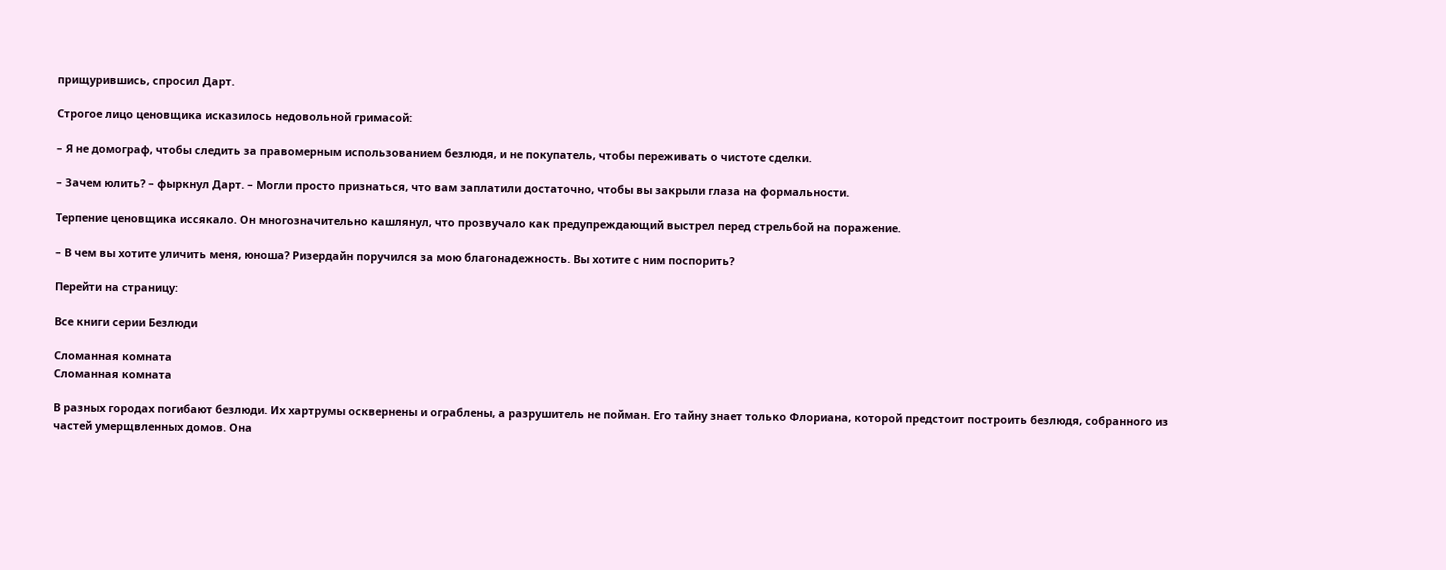прищурившись, спросил Дарт.

Строгое лицо ценовщика исказилось недовольной гримасой:

– Я не домограф, чтобы следить за правомерным использованием безлюдя, и не покупатель, чтобы переживать о чистоте сделки.

– Зачем юлить? – фыркнул Дарт. – Могли просто признаться, что вам заплатили достаточно, чтобы вы закрыли глаза на формальности.

Терпение ценовщика иссякало. Он многозначительно кашлянул, что прозвучало как предупреждающий выстрел перед стрельбой на поражение.

– В чем вы хотите уличить меня, юноша? Ризердайн поручился за мою благонадежность. Вы хотите с ним поспорить?

Перейти на страницу:

Все книги серии Безлюди

Сломанная комната
Сломанная комната

В разных городах погибают безлюди. Их хартрумы осквернены и ограблены, а разрушитель не пойман. Его тайну знает только Флориана, которой предстоит построить безлюдя, собранного из частей умерщвленных домов. Она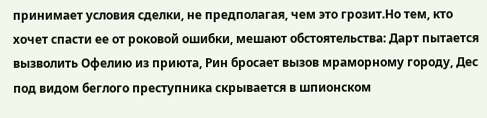принимает условия сделки, не предполагая, чем это грозит.Но тем, кто хочет спасти ее от роковой ошибки, мешают обстоятельства: Дарт пытается вызволить Офелию из приюта, Рин бросает вызов мраморному городу, Дес под видом беглого преступника скрывается в шпионском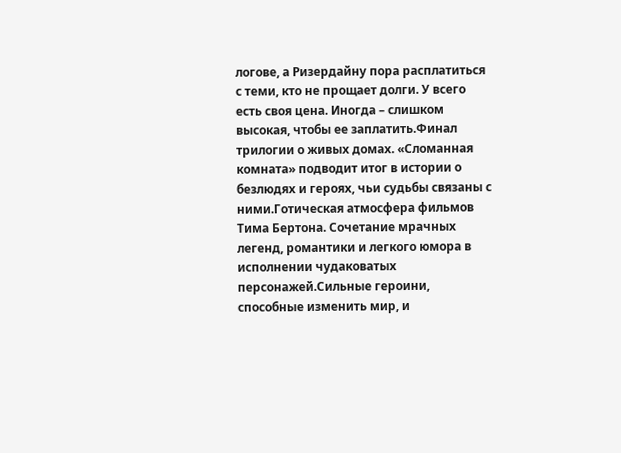логове, а Ризердайну пора расплатиться с теми, кто не прощает долги. У всего есть своя цена. Иногда – слишком высокая, чтобы ее заплатить.Финал трилогии о живых домах. «Сломанная комната» подводит итог в истории о безлюдях и героях, чьи судьбы связаны с ними.Готическая атмосфера фильмов Тима Бертона. Сочетание мрачных легенд, романтики и легкого юмора в исполнении чудаковатых персонажей.Сильные героини, способные изменить мир, и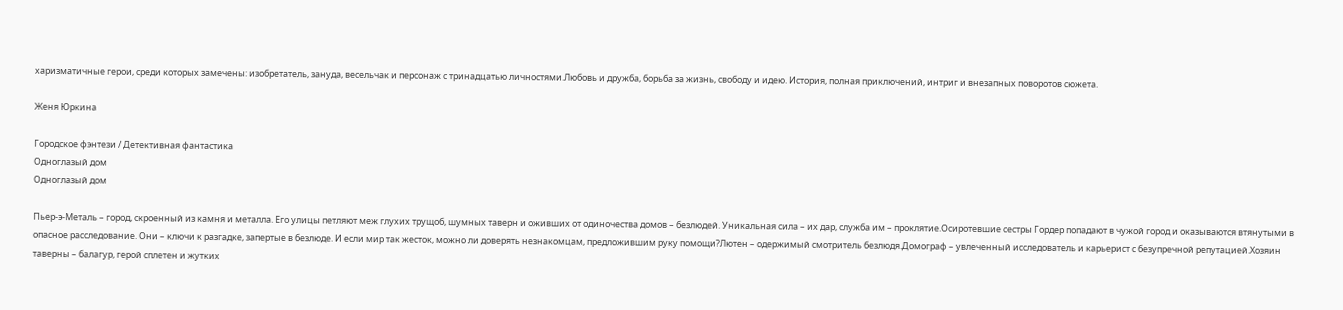харизматичные герои, среди которых замечены: изобретатель, зануда, весельчак и персонаж с тринадцатью личностями.Любовь и дружба, борьба за жизнь, свободу и идею. История, полная приключений, интриг и внезапных поворотов сюжета.

Женя Юркина

Городское фэнтези / Детективная фантастика
Одноглазый дом
Одноглазый дом

Пьер-э-Металь – город, скроенный из камня и металла. Его улицы петляют меж глухих трущоб, шумных таверн и оживших от одиночества домов – безлюдей. Уникальная сила – их дар, служба им – проклятие.Осиротевшие сестры Гордер попадают в чужой город и оказываются втянутыми в опасное расследование. Они – ключи к разгадке, запертые в безлюде. И если мир так жесток, можно ли доверять незнакомцам, предложившим руку помощи?Лютен – одержимый смотритель безлюдя.Домограф – увлеченный исследователь и карьерист с безупречной репутацией.Хозяин таверны – балагур, герой сплетен и жутких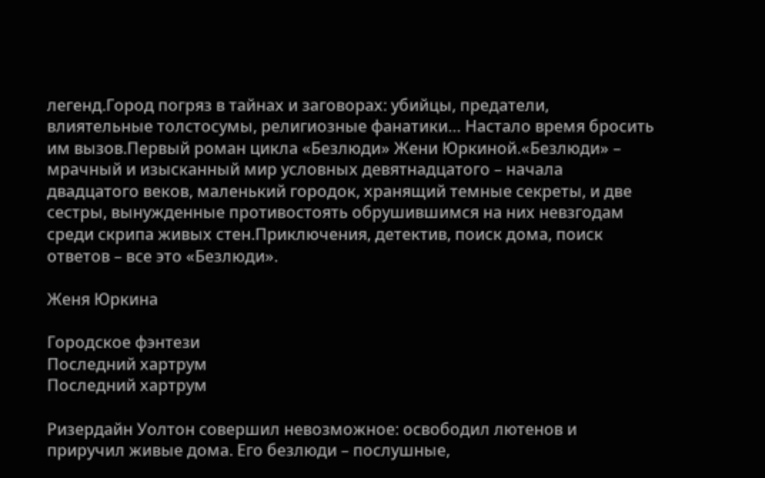легенд.Город погряз в тайнах и заговорах: убийцы, предатели, влиятельные толстосумы, религиозные фанатики… Настало время бросить им вызов.Первый роман цикла «Безлюди» Жени Юркиной.«Безлюди» – мрачный и изысканный мир условных девятнадцатого – начала двадцатого веков, маленький городок, хранящий темные секреты, и две сестры, вынужденные противостоять обрушившимся на них невзгодам среди скрипа живых стен.Приключения, детектив, поиск дома, поиск ответов – все это «Безлюди».

Женя Юркина

Городское фэнтези
Последний хартрум
Последний хартрум

Ризердайн Уолтон совершил невозможное: освободил лютенов и приручил живые дома. Его безлюди – послушные,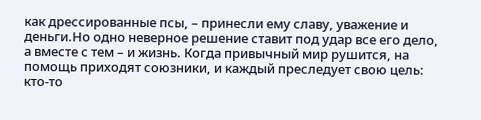как дрессированные псы, – принесли ему славу, уважение и деньги.Но одно неверное решение ставит под удар все его дело, а вместе с тем – и жизнь. Когда привычный мир рушится, на помощь приходят союзники, и каждый преследует свою цель: кто-то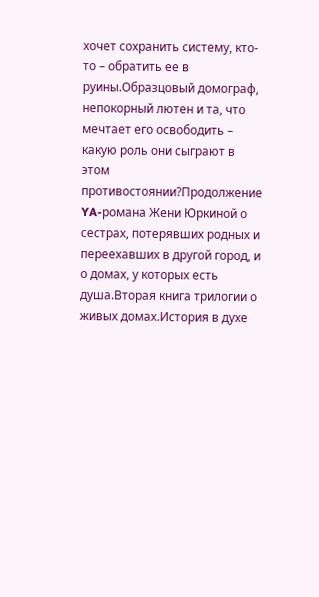хочет сохранить систему, кто-то – обратить ее в руины.Образцовый домограф, непокорный лютен и та, что мечтает его освободить – какую роль они сыграют в этом противостоянии?Продолжение YA-романа Жени Юркиной о сестрах, потерявших родных и переехавших в другой город, и о домах, у которых есть душа.Вторая книга трилогии о живых домах.История в духе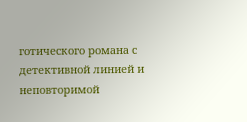готического романа с детективной линией и неповторимой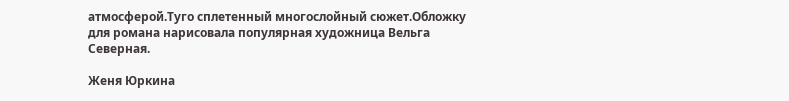атмосферой.Туго сплетенный многослойный сюжет.Обложку для романа нарисовала популярная художница Вельга Северная.

Женя Юркина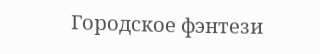Городское фэнтези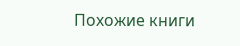Похожие книги